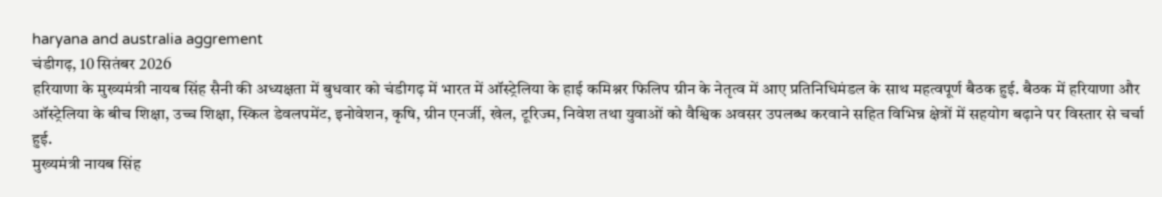haryana and australia aggrement
चंडीगढ़, 10 सितंबर 2026
हरियाणा के मुख्यमंत्री नायब सिंह सैनी की अध्यक्षता में बुधवार को चंडीगढ़ में भारत में ऑस्ट्रेलिया के हाई कमिश्नर फिलिप ग्रीन के नेतृत्व में आए प्रतिनिधिमंडल के साथ महत्वपूर्ण बैठक हुई. बैठक में हरियाणा और ऑस्ट्रेलिया के बीच शिक्षा, उच्च शिक्षा, स्किल डेवलपमेंट, इनोवेशन, कृषि, ग्रीन एनर्जी, खेल, टूरिज्म, निवेश तथा युवाओं को वैश्विक अवसर उपलब्ध करवाने सहित विभिन्न क्षेत्रों में सहयोग बढ़ाने पर विस्तार से चर्चा हुई.
मुख्यमंत्री नायब सिंह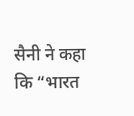सैनी ने कहा कि “भारत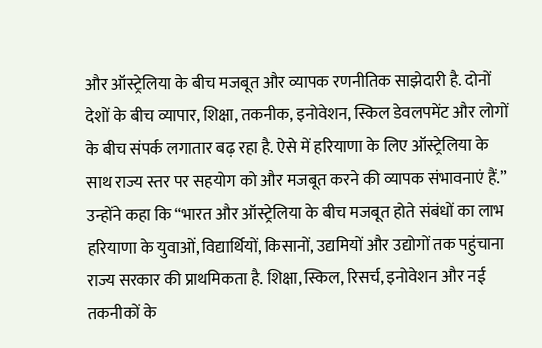और ऑस्ट्रेलिया के बीच मजबूत और व्यापक रणनीतिक साझेदारी है. दोनों देशों के बीच व्यापार, शिक्षा, तकनीक, इनोवेशन, स्किल डेवलपमेंट और लोगों के बीच संपर्क लगातार बढ़ रहा है. ऐसे में हरियाणा के लिए ऑस्ट्रेलिया के साथ राज्य स्तर पर सहयोग को और मजबूत करने की व्यापक संभावनाएं हैं.”
उन्होंने कहा कि “भारत और ऑस्ट्रेलिया के बीच मजबूत होते संबंधों का लाभ हरियाणा के युवाओं, विद्यार्थियों, किसानों, उद्यमियों और उद्योगों तक पहुंचाना राज्य सरकार की प्राथमिकता है. शिक्षा, स्किल, रिसर्च, इनोवेशन और नई तकनीकों के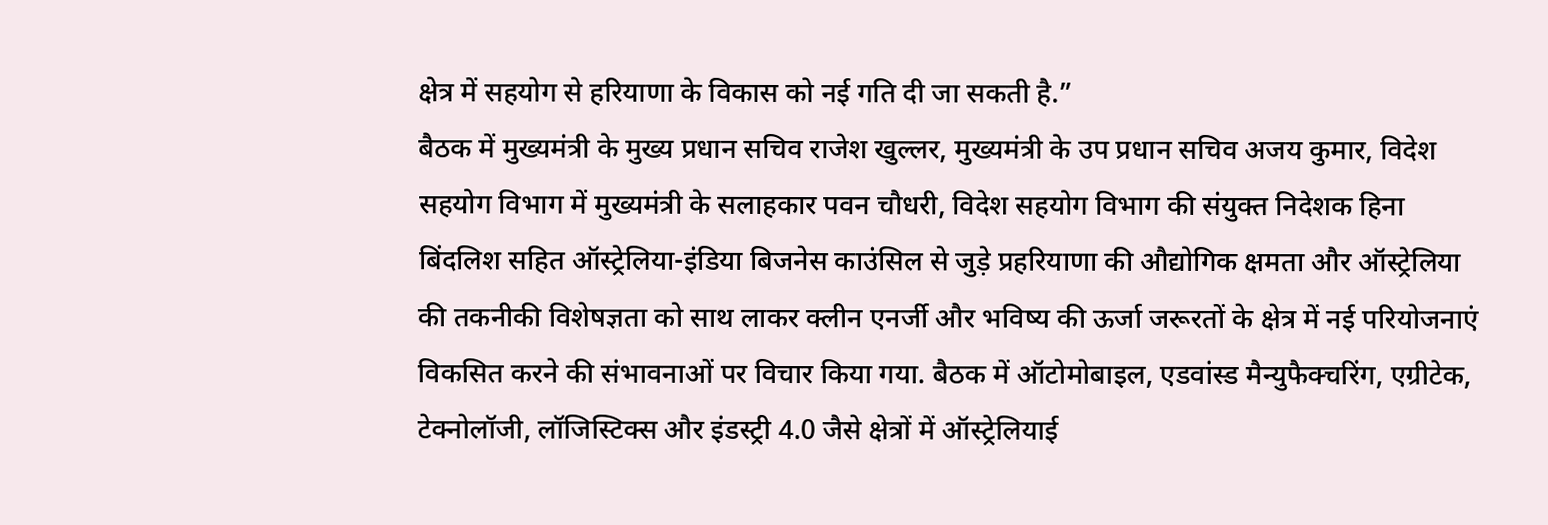क्षेत्र में सहयोग से हरियाणा के विकास को नई गति दी जा सकती है.”
बैठक में मुख्यमंत्री के मुख्य प्रधान सचिव राजेश खुल्लर, मुख्यमंत्री के उप प्रधान सचिव अजय कुमार, विदेश सहयोग विभाग में मुख्यमंत्री के सलाहकार पवन चौधरी, विदेश सहयोग विभाग की संयुक्त निदेशक हिना बिंदलिश सहित ऑस्ट्रेलिया-इंडिया बिजनेस काउंसिल से जुड़े प्रहरियाणा की औद्योगिक क्षमता और ऑस्ट्रेलिया की तकनीकी विशेषज्ञता को साथ लाकर क्लीन एनर्जी और भविष्य की ऊर्जा जरूरतों के क्षेत्र में नई परियोजनाएं विकसित करने की संभावनाओं पर विचार किया गया. बैठक में ऑटोमोबाइल, एडवांस्ड मैन्युफैक्चरिंग, एग्रीटेक, टेक्नोलॉजी, लॉजिस्टिक्स और इंडस्ट्री 4.0 जैसे क्षेत्रों में ऑस्ट्रेलियाई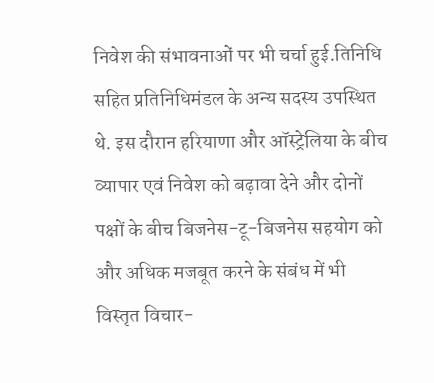निवेश की संभावनाओं पर भी चर्चा हुई.तिनिधि सहित प्रतिनिधिमंडल के अन्य सदस्य उपस्थित थे. इस दौरान हरियाणा और ऑस्ट्रेलिया के बीच व्यापार एवं निवेश को बढ़ावा देने और दोनों पक्षों के बीच बिजनेस-टू-बिजनेस सहयोग को और अधिक मजबूत करने के संबंध में भी विस्तृत विचार-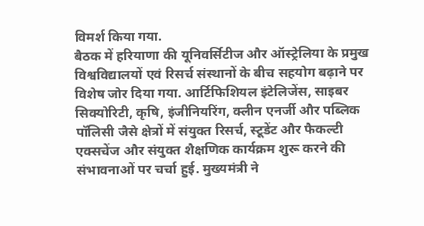विमर्श किया गया.
बैठक में हरियाणा की यूनिवर्सिटीज और ऑस्ट्रेलिया के प्रमुख विश्वविद्यालयों एवं रिसर्च संस्थानों के बीच सहयोग बढ़ाने पर विशेष जोर दिया गया. आर्टिफिशियल इंटेलिजेंस, साइबर सिक्योरिटी, कृषि, इंजीनियरिंग, क्लीन एनर्जी और पब्लिक पॉलिसी जैसे क्षेत्रों में संयुक्त रिसर्च, स्टूडेंट और फैकल्टी एक्सचेंज और संयुक्त शैक्षणिक कार्यक्रम शुरू करने की संभावनाओं पर चर्चा हुई. मुख्यमंत्री ने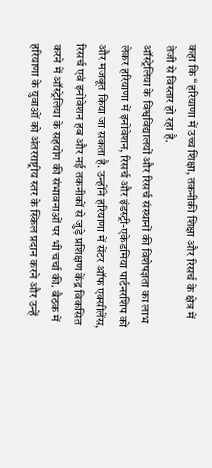कहा कि “हरियाणा में उच्च शिक्षा, तकनीकी शिक्षा और रिसर्च के क्षेत्र में तेजी से विस्तार हो रहा है.
ऑस्ट्रेलिया के विश्वविद्यालयों और रिसर्च संस्थानों की विशेषज्ञता का लाभ लेकर हरियाणा में इनोवेशन, रिसर्च और इंडस्ट्री-एकेडमिया पार्टनरशिप को और मजबूत किया जा सकता है. उन्होंने हरियाणा में सेंटर ऑफ एक्सीलेंस, रिसर्च एवं इनोवेशन हब और नई तकनीकों से जुड़े प्रशिक्षण केंद्र विकसित करने में ऑस्ट्रेलिया के सहयोग की संभावनाओं पर भी चर्चा की. बैठक में हरियाणा के युवाओं को अंतरराष्ट्रीय स्तर के स्किल प्रदान करने और उन्हें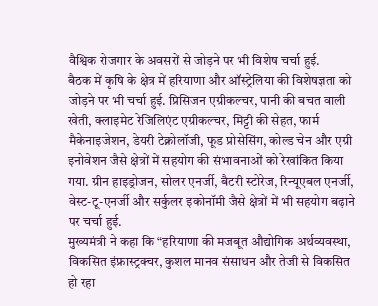वैश्विक रोजगार के अवसरों से जोड़ने पर भी विशेष चर्चा हुई.
बैठक में कृषि के क्षेत्र में हरियाणा और ऑस्ट्रेलिया की विशेषज्ञता को जोड़ने पर भी चर्चा हुई. प्रिसिजन एग्रीकल्चर, पानी की बचत वाली खेती, क्लाइमेट रेजिलिएंट एग्रीकल्चर, मिट्टी की सेहत, फार्म मैकेनाइजेशन, डेयरी टेक्नोलॉजी, फूड प्रोसेसिंग, कोल्ड चेन और एग्री इनोवेशन जैसे क्षेत्रों में सहयोग की संभावनाओं को रेखांकित किया गया. ग्रीन हाइड्रोजन, सोलर एनर्जी, बैटरी स्टोरेज, रिन्यूएबल एनर्जी, वेस्ट-टू-एनर्जी और सर्कुलर इकोनॉमी जैसे क्षेत्रों में भी सहयोग बढ़ाने पर चर्चा हुई.
मुख्यमंत्री ने कहा कि “हरियाणा की मजबूत औद्योगिक अर्थव्यवस्था, विकसित इंफ्रास्ट्रक्चर, कुशल मानव संसाधन और तेजी से विकसित हो रहा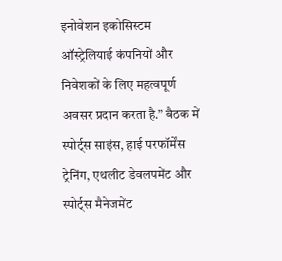इनोवेशन इकोसिस्टम ऑस्ट्रेलियाई कंपनियों और निवेशकों के लिए महत्वपूर्ण अवसर प्रदान करता है.” बैठक में स्पोर्ट्स साइंस, हाई परफॉर्मेंस ट्रेनिंग, एथलीट डेवलपमेंट और स्पोर्ट्स मैनेजमेंट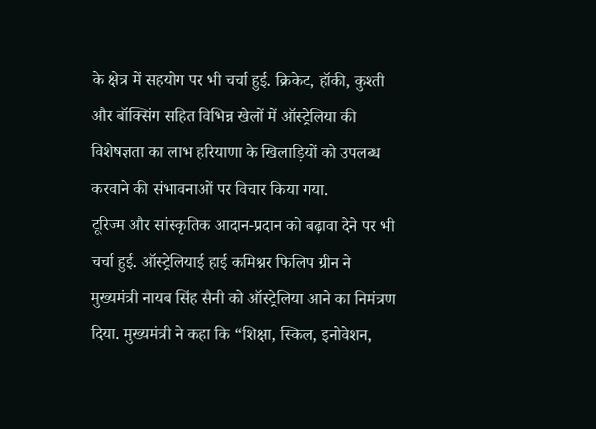के क्षेत्र में सहयोग पर भी चर्चा हुई. क्रिकेट, हॉकी, कुश्ती और बॉक्सिंग सहित विभिन्न खेलों में ऑस्ट्रेलिया की विशेषज्ञता का लाभ हरियाणा के खिलाड़ियों को उपलब्ध करवाने की संभावनाओं पर विचार किया गया.
टूरिज्म और सांस्कृतिक आदान-प्रदान को बढ़ावा देने पर भी चर्चा हुई. ऑस्ट्रेलियाई हाई कमिश्नर फिलिप ग्रीन ने मुख्यमंत्री नायब सिंह सैनी को ऑस्ट्रेलिया आने का निमंत्रण दिया. मुख्यमंत्री ने कहा कि “शिक्षा, स्किल, इनोवेशन,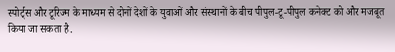स्पोर्ट्स और टूरिज्म के माध्यम से दोनों देशों के युवाओं और संस्थानों के बीच पीपुल-टू-पीपुल कनेक्ट को और मजबूत किया जा सकता है.